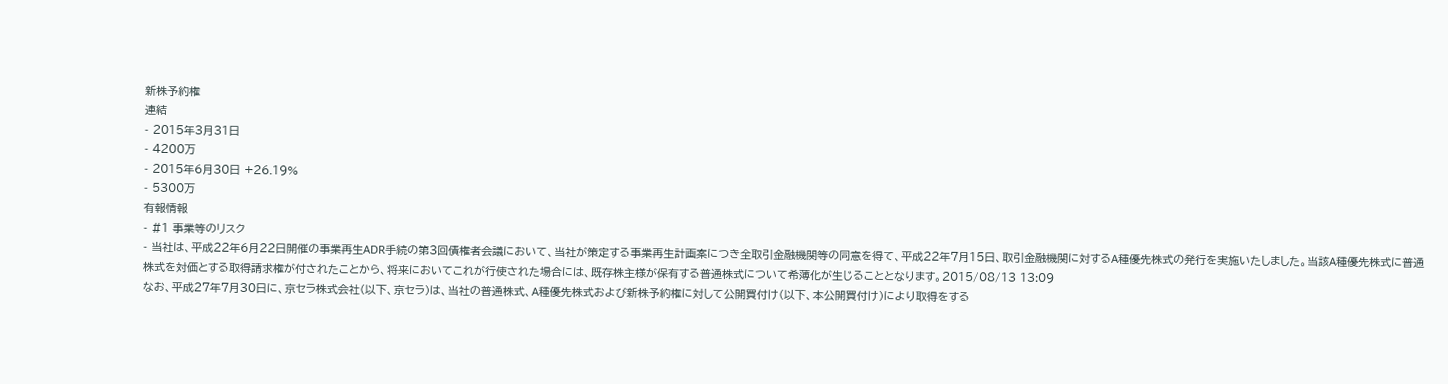新株予約権
連結
- 2015年3月31日
- 4200万
- 2015年6月30日 +26.19%
- 5300万
有報情報
- #1 事業等のリスク
- 当社は、平成22年6月22日開催の事業再生ADR手続の第3回債権者会議において、当社が策定する事業再生計画案につき全取引金融機関等の同意を得て、平成22年7月15日、取引金融機関に対するA種優先株式の発行を実施いたしました。当該A種優先株式に普通株式を対価とする取得請求権が付されたことから、将来においてこれが行使された場合には、既存株主様が保有する普通株式について希薄化が生じることとなります。2015/08/13 13:09
なお、平成27年7月30日に、京セラ株式会社(以下、京セラ)は、当社の普通株式、A種優先株式および新株予約権に対して公開買付け(以下、本公開買付け)により取得をする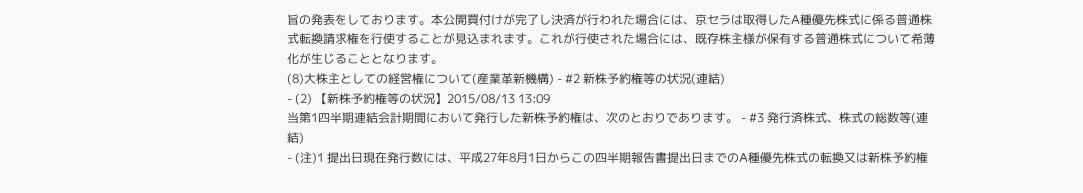旨の発表をしております。本公開買付けが完了し決済が行われた場合には、京セラは取得したA種優先株式に係る普通株式転換請求権を行使することが見込まれます。これが行使された場合には、既存株主様が保有する普通株式について希薄化が生じることとなります。
(8)大株主としての経営権について(産業革新機構) - #2 新株予約権等の状況(連結)
- (2) 【新株予約権等の状況】2015/08/13 13:09
当第1四半期連結会計期間において発行した新株予約権は、次のとおりであります。 - #3 発行済株式、株式の総数等(連結)
- (注)1 提出日現在発行数には、平成27年8月1日からこの四半期報告書提出日までのA種優先株式の転換又は新株予約権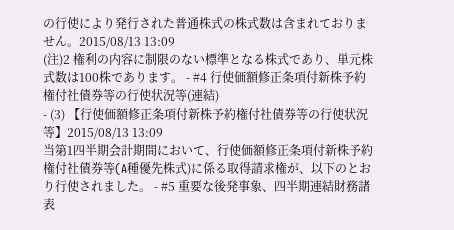の行使により発行された普通株式の株式数は含まれておりません。2015/08/13 13:09
(注)2 権利の内容に制限のない標準となる株式であり、単元株式数は100株であります。 - #4 行使価額修正条項付新株予約権付社債券等の行使状況等(連結)
- (3) 【行使価額修正条項付新株予約権付社債券等の行使状況等】2015/08/13 13:09
当第1四半期会計期間において、行使価額修正条項付新株予約権付社債券等(A種優先株式)に係る取得請求権が、以下のとおり行使されました。 - #5 重要な後発事象、四半期連結財務諸表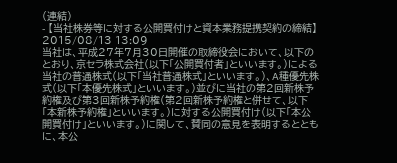(連結)
- 【当社株券等に対する公開買付けと資本業務提携契約の締結】2015/08/13 13:09
当社は、平成27年7月30日開催の取締役会において、以下のとおり、京セラ株式会社(以下「公開買付者」といいます。)による当社の普通株式(以下「当社普通株式」といいます。)、A種優先株式(以下「本優先株式」といいます。)並びに当社の第2回新株予約権及び第3回新株予約権(第2回新株予約権と併せて、以下「本新株予約権」といいます。)に対する公開買付け(以下「本公開買付け」といいます。)に関して、賛同の意見を表明するとともに、本公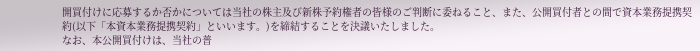開買付けに応募するか否かについては当社の株主及び新株予約権者の皆様のご判断に委ねること、また、公開買付者との間で資本業務提携契約(以下「本資本業務提携契約」といいます。)を締結することを決議いたしました。
なお、本公開買付けは、当社の普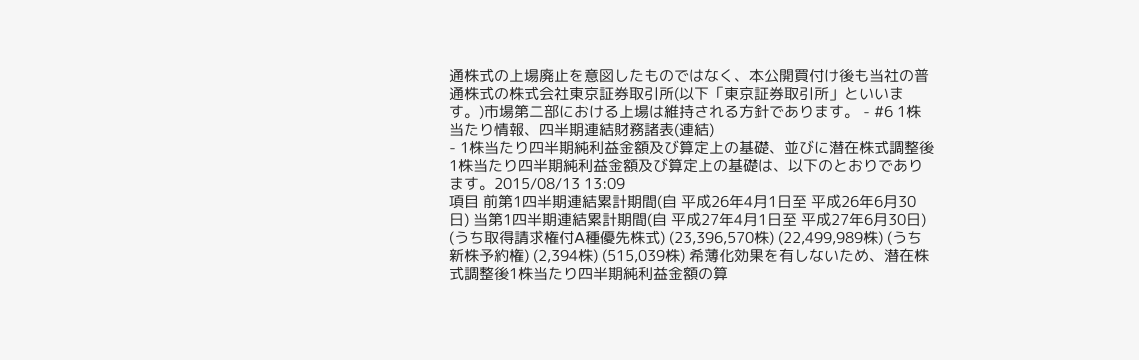通株式の上場廃止を意図したものではなく、本公開買付け後も当社の普通株式の株式会社東京証券取引所(以下「東京証券取引所」といいます。)市場第二部における上場は維持される方針であります。 - #6 1株当たり情報、四半期連結財務諸表(連結)
- 1株当たり四半期純利益金額及び算定上の基礎、並びに潜在株式調整後1株当たり四半期純利益金額及び算定上の基礎は、以下のとおりであります。2015/08/13 13:09
項目 前第1四半期連結累計期間(自 平成26年4月1日至 平成26年6月30日) 当第1四半期連結累計期間(自 平成27年4月1日至 平成27年6月30日) (うち取得請求権付A種優先株式) (23,396,570株) (22,499,989株) (うち新株予約権) (2,394株) (515,039株) 希薄化効果を有しないため、潜在株式調整後1株当たり四半期純利益金額の算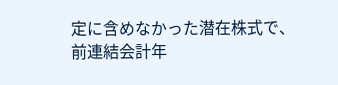定に含めなかった潜在株式で、前連結会計年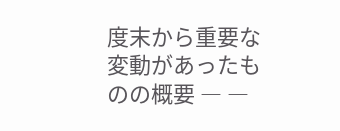度末から重要な変動があったものの概要 ― ―